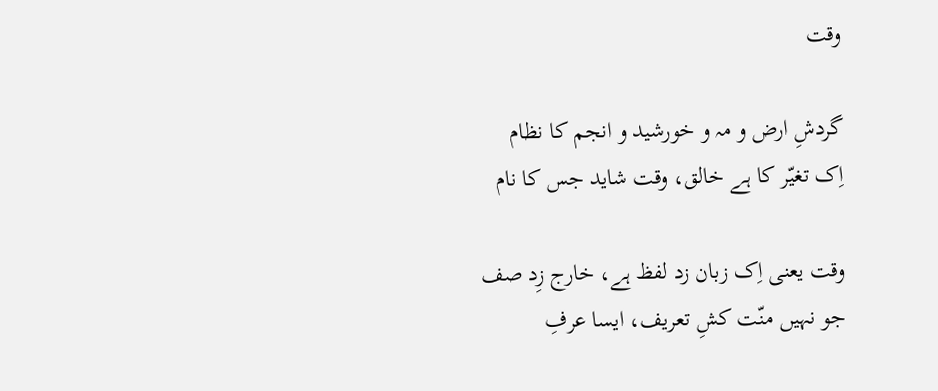وقت

گردشِ ارض و مہ و خورشید و انجم کا نظام
اِک تغیّر کا ہے خالق، وقت شاید جس کا نام

وقت یعنی اِک زبان زد لفظ ہے، خارج زِد صف
جو نہیں منّت کشِ تعریف، ایسا عرفِ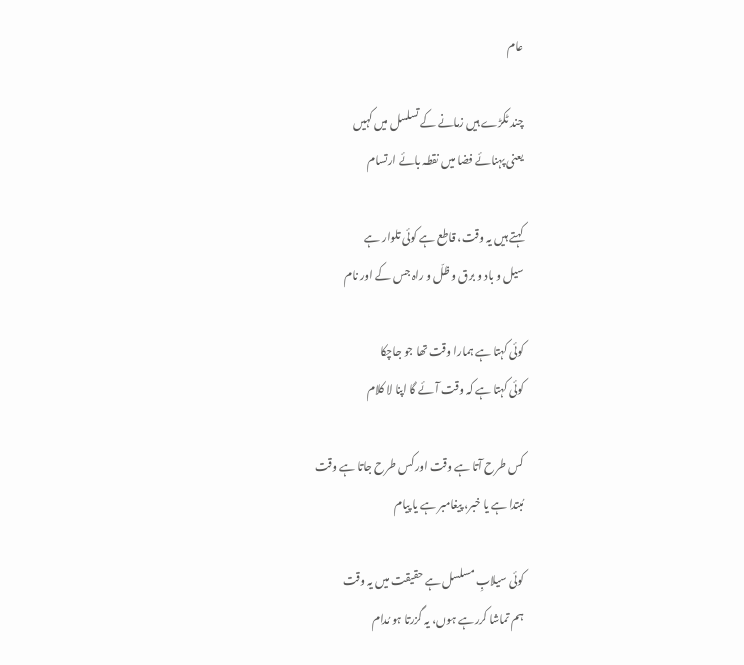عام

چند ٹکڑے ہیں زمانے کے تسلسل میں کہیں
یعنی پہنائے فضا میں نقطہ بائے ارتسام

کہتے ہیں یہ وقت، قاطع ہے کوئی تلوار ہے
سیل و باد و برق و ظلّ و راہ جس کے اور نام

کوئی کہتا ہے ہمارا وقت تھا جو جاچکا
کوئی کہتا ہے کہ وقت آئے گا اپنا لا کلام

کس طرح آتا ہے وقت اور کس طرح جاتا ہے وقت
مُبتدا ہے یا خبر، پیغامبر ہے یا پیام

کوئی سیلابِ مسلسل ہے حقیقت میں یہ وقت
ہم تماشا کررہے ہوں، یہ گزرتا ہو مُدام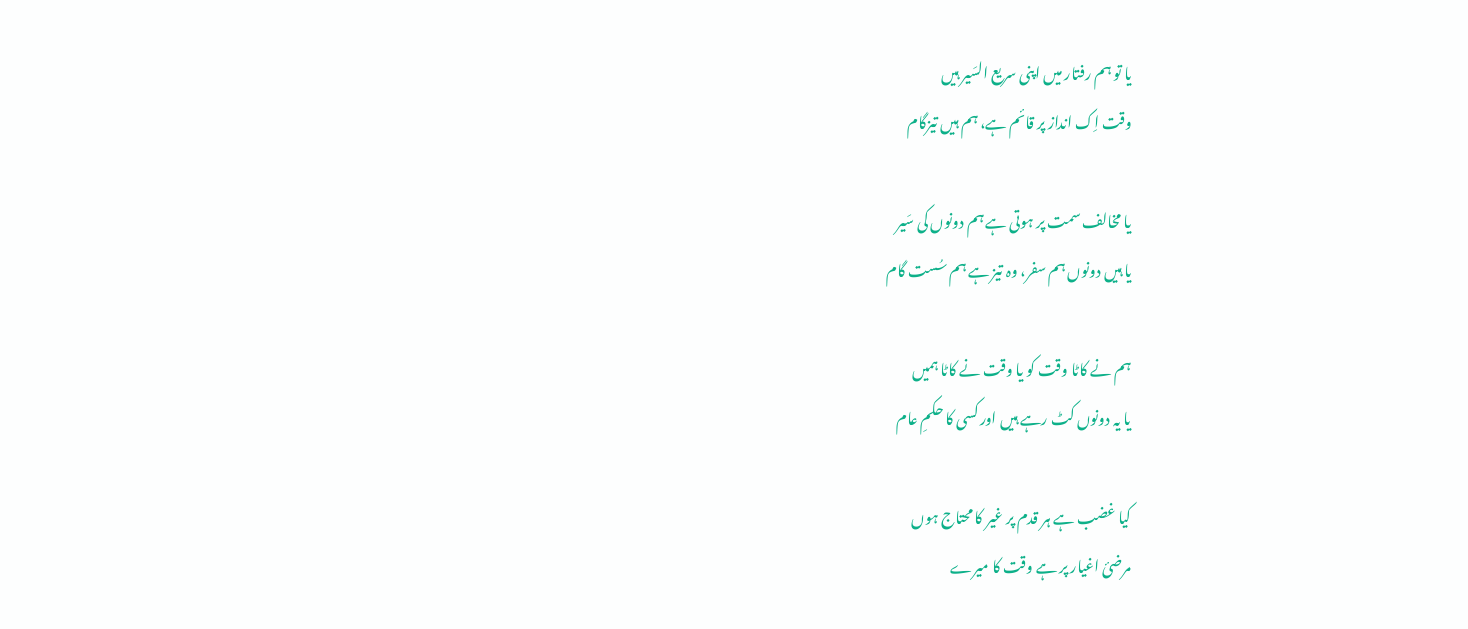یا تو ہم رفتار میں اپنی سریع السَیر ہیں
وقت اِک انداز پر قائم ہے، ہم ہیں تیزگام

یا مخالف سمت پر ہوتی ہے ہم دونوں کی سَیر
یا ہیں دونوں ہم سفر، وہ تیز ہے ہم سُست گام

ہم نے کاٹا وقت کو یا وقت نے کاٹا ہمیں
یا یہ دونوں کٹ رہے ہیں اور کسی کا حکمِ عام

کیا غضب ہے ہر قدم پر غیر کا محتاج ہوں
مرضیٔ اغیار پر ہے وقت کا میرے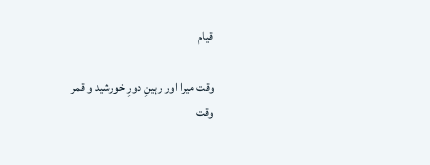قیام

وقت میرا اور رہینِ دورِ خورشید و قمر
وقت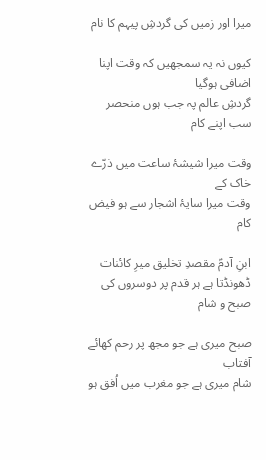میرا اور زمیں کی گردشِ پیہم کا نام

کیوں نہ یہ سمجھیں کہ وقت اپنا اضافی ہوگیا
گردشِ عالم پہ جب ہوں منحصر سب اپنے کام

وقت میرا شیشۂ ساعت میں ذرّے خاک کے
وقت میرا سایۂ اشجار سے ہو فیض کام

ابنِ آدمؑ مقصدِ تخلیق میرِ کائنات
ڈھونڈتا ہے ہر قدم پر دوسروں کی صبح و شام

صبح میری ہے جو مجھ پر رحم کھائے آفتاب
شام میری ہے جو مغرب میں اُفق ہو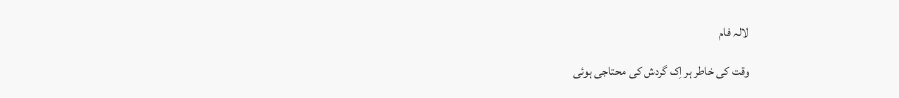لالہ فام

وقت کی خاطر ہر اِک گردش کی محتاجی ہوئی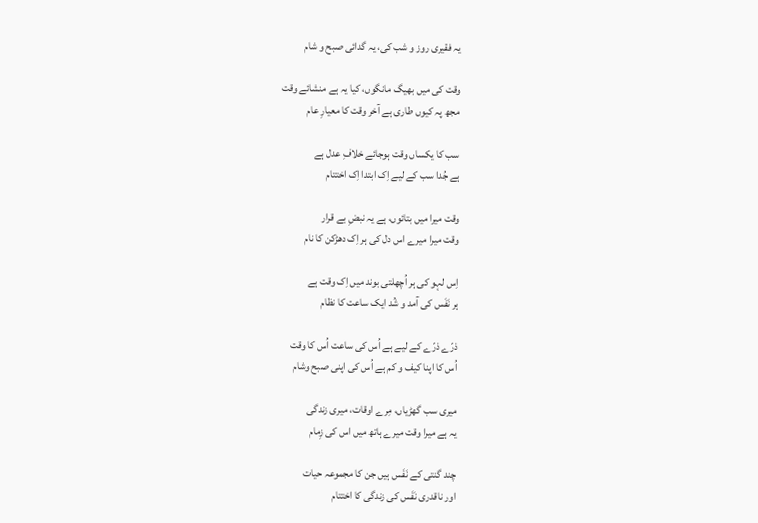یہ فقیری روز و شب کی، یہ گدائی صبح و شام

وقت کی میں بھیگ مانگوں، کیا یہ ہے منشائے وقت
مجھ پہ کیوں طاری ہے آخر وقت کا معیارِ عام

سب کا یکساں وقت ہوجائے خلافِ عدل ہے
ہے جُدا سب کے لیے اِک ابتدا اِک اختتام

وقت میرا میں بتائوں، ہے یہ نبضِ بے قرار
وقت میرا میرے اس دل کی ہر اِک دھڑکن کا نام

اِس لہو کی ہر اُچھلتی بوند میں اِک وقت ہے
ہر نَفَس کی آمد و شُد ایک ساعت کا نظام

ذرّے ذرّے کے لیے ہے اُس کی ساعت اُس کا وقت
اُس کا اپنا کیف و کم ہے اُس کی اپنی صبح وشام

میری سب گھڑیاں، مِرے اوقات، میری زندگی
یہ ہے میرا وقت میرے ہاتھ میں اس کی زِمام

چند گنتی کے نَفَس ہیں جن کا مجموعہ حیات
اور ناقدری نَفَس کی زندگی کا اختتام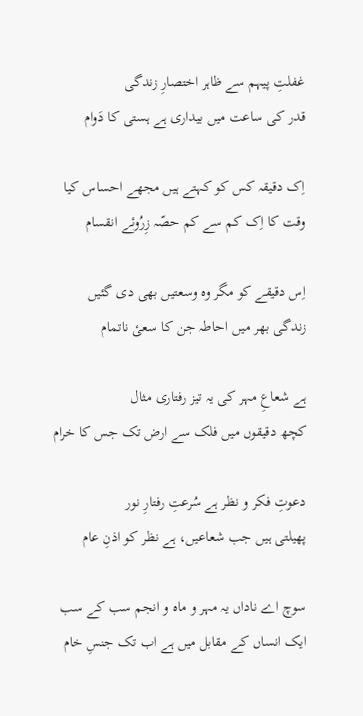غفلتِ پیہم سے ظاہر اختصارِ زندگی
قدر کی ساعت میں بیداری ہے ہستی کا دَوام

اِک دقیقہ کس کو کہتے ہیں مجھے احساس کیا
وقت کا اِک کم سے کم حصّہ زِرُوئے انقسام

اِس دقیقے کو مگر وہ وسعتیں بھی دی گئیں
زندگی بھر میں احاطہ جن کا سعیٔ ناتمام

ہے شعاعِ مہر کی یہ تیز رفتاری مثال
کچھ دقیقوں میں فلک سے ارض تک جس کا خرام

دعوتِ فکر و نظر ہے سُرعتِ رفتارِ نور
پھیلتی ہیں جب شعاعیں، ہے نظر کو اذنِ عام

سوچ اے ناداں یہ مہر و ماہ و انجم سب کے سب
ایک انساں کے مقابل میں ہے اب تک جنسِ خام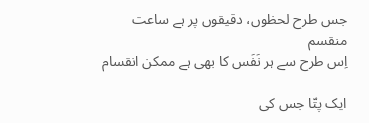جس طرح لحظوں، دقیقوں پر ہے ساعت منقسم
اِس طرح سے ہر نَفَس کا بھی ہے ممکن انقسام

ایک پتّا جس کی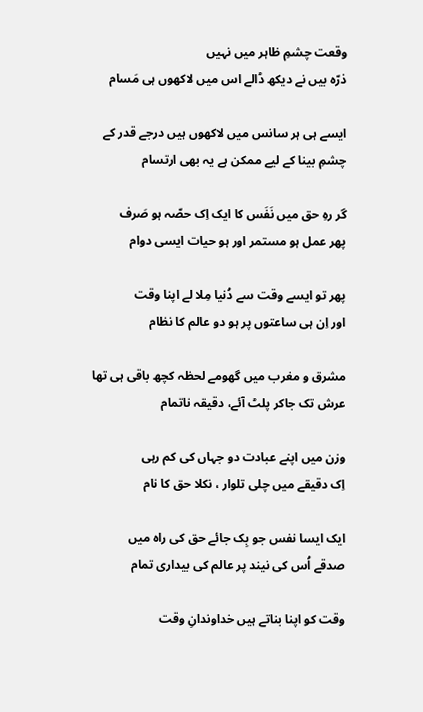وقعت چشمِ ظاہر میں نہیں
ذرّہ بیں نے دیکھ ڈالے اس میں لاکھوں ہی مَسام

ایسے ہی ہر سانس میں لاکھوں ہیں درجے قدر کے
چشمِ بینا کے لیے ممکن ہے یہ بھی ارتسام

گر رہِ حق میں نَفَس کا ایک اِک حصّہ ہو صَرف
پھر عمل ہو مستمر اور ہو حیات ایسی دوام

پھر تو ایسے وقت سے دُنیا مِلا لے اپنا وقت
اور اِن ہی ساعتوں پر ہو دو عالم کا نظام

مشرق و مغرب میں گھومے لحظہ کچھ باقی ہی تھا
عرش تک جاکر پلٹ آئے، دقیقہ ناتمام

وزن میں اپنے عبادت دو جہاں کی کم رہی
اِک دقیقے میں چلی تلوار ، نکلا حق کا نام

ایک ایسا نفس جو بِک جائے حق کی راہ میں
صدقے اُس کی نیند پر عالم کی بیداری تمام

وقت کو اپنا بناتے ہیں خداوندانِ وقت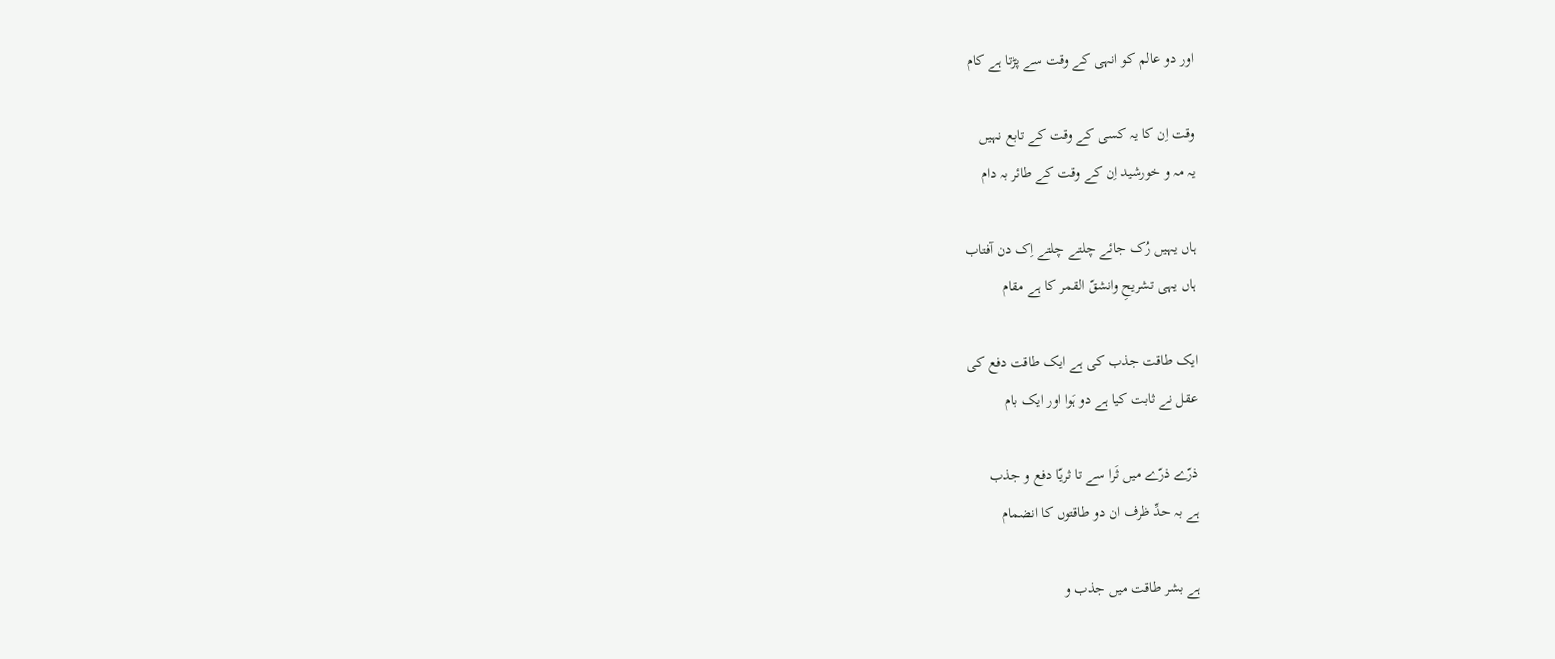اور دو عالم کو انہی کے وقت سے پڑتا ہے کام

وقت اِن کا یہ کسی کے وقت کے تابع نہیں
یہ مہ و خورشید اِن کے وقت کے طائر بہ دام

ہاں یہیں رُک جائے چلتے چلتے اِک دن آفتاب
ہاں یہی تشریحِ وانشقّ القمر کا ہے مقام

ایک طاقت جذب کی ہے ایک طاقت دفع کی
عقل نے ثابت کیا ہے دو ہَوا اور ایک بام

ذرّے ذرّے میں ثَرا سے تا ثریّا دفع و جذب
ہے بہ حدِّ ظرف ان دو طاقتوں کا انضمام

ہے بشر طاقت میں جذب و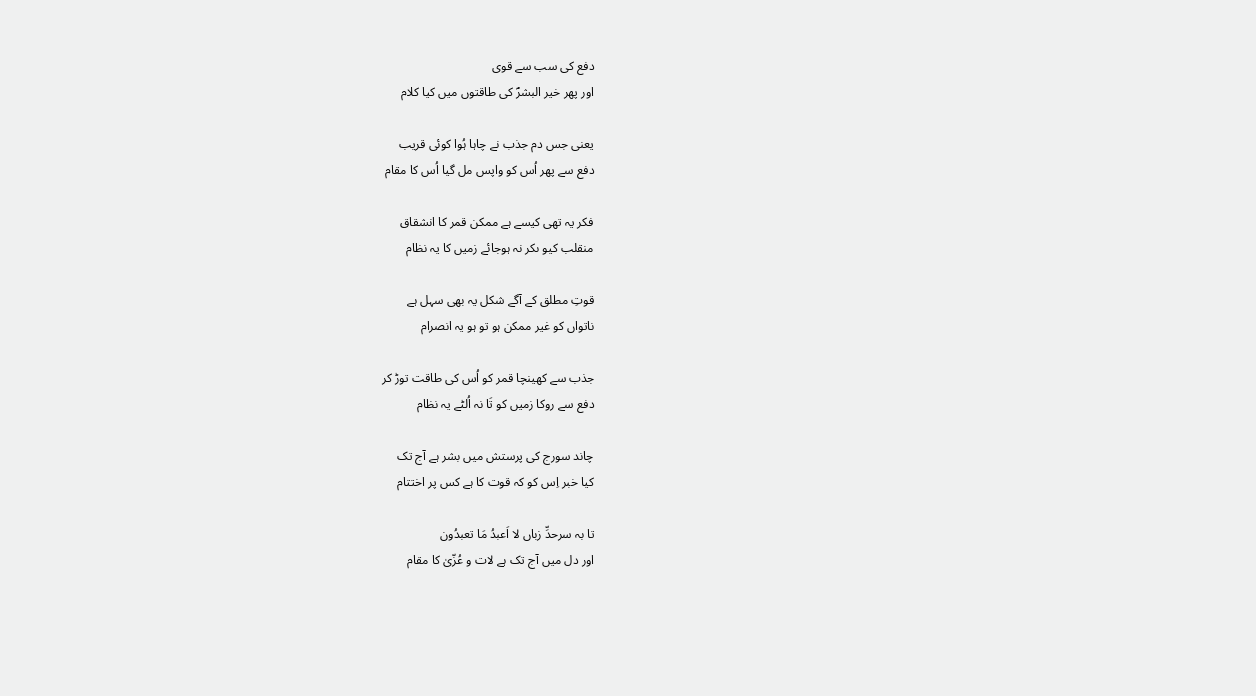دفع کی سب سے قوی
اور پھر خیر البشرؐ کی طاقتوں میں کیا کلام

یعنی جس دم جذب نے چاہا ہُوا کوئی قریب
دفع سے پھر اُس کو واپس مل گیا اُس کا مقام

فکر یہ تھی کیسے ہے ممکن قمر کا انشقاق
منقلب کیو ںکر نہ ہوجائے زمیں کا یہ نظام

قوتِ مطلق کے آگے شکل یہ بھی سہل ہے
ناتواں کو غیر ممکن ہو تو ہو یہ انصرام

جذب سے کھینچا قمر کو اُس کی طاقت توڑ کر
دفع سے روکا زمیں کو تَا نہ اُلٹے یہ نظام

چاند سورج کی پرستش میں بشر ہے آج تک
کیا خبر اِس کو کہ قوت کا ہے کس پر اختتام

تا بہ سرحدِّ زباں لا اَعبدُ مَا تعبدُون
اور دل میں آج تک ہے لات و عُزّیٰ کا مقام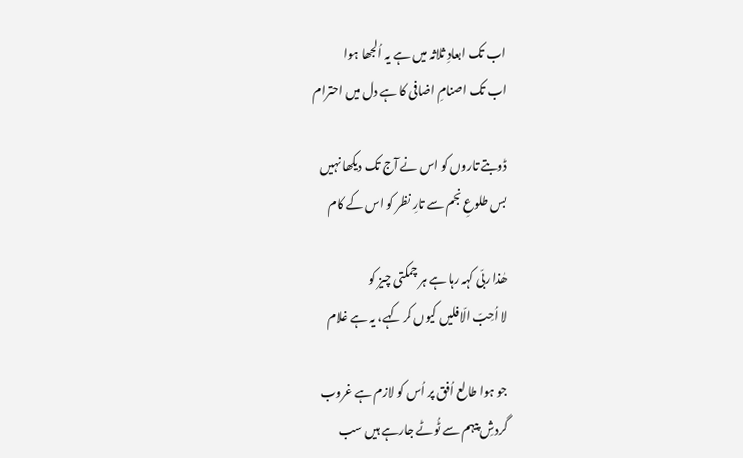اب تک ابعادِ ثلاثہ میں ہے یہ اُلجھا ہوا
اب تک اصنامِ اضافی کا ہے دل میں احترام

ڈوبتے تاروں کو اس نے آج تک دیکھا نہیں
بس طلوعِ نجم سے تارِ نظر کو اس کے کام

ھٰذا ربّی کہہ رہا ہے ہر چمکتی چیز کو
لا اُحِبّ الّافلیں کیوں کر کہے، یہ ہے غلام

جو ہوا طالع اُفق پر اُس کو لازم ہے غروب
گردشِ پیہم سے ٹُوٹے جارہے ہیں سب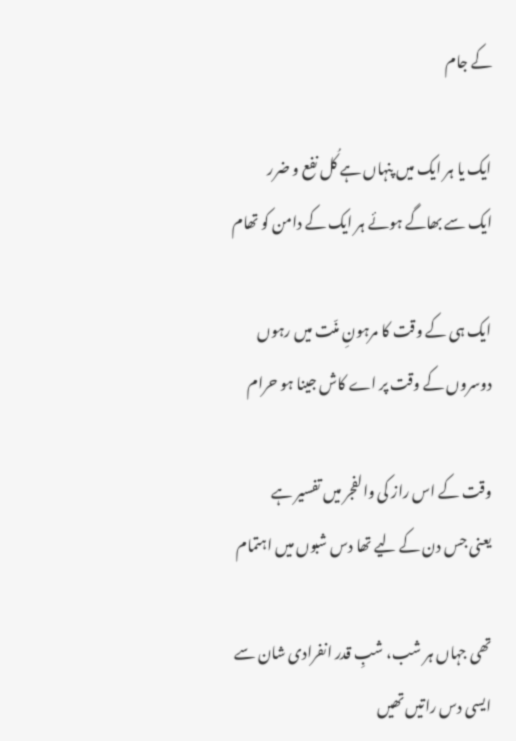کے جام

ایک یا ہر ایک میں پنہاں ہے کُل نفع و ضرر
ایک سے بھاگے ہوئے ہر ایک کے دامن کو تھام

ایک ہی کے وقت کا مرہونِ منّت میں رہوں
دوسروں کے وقت پر اے کاش جینا ہو حرام

وقت کے اس راز کی والفجر میں تفسیر ہے
یعنی جس دن کے لیے تھا دس شبوں میں اہتمام

تھی جہاں ہر شب، شبِ قدر انفرادی شان سے
ایسی دس راتیں تھیں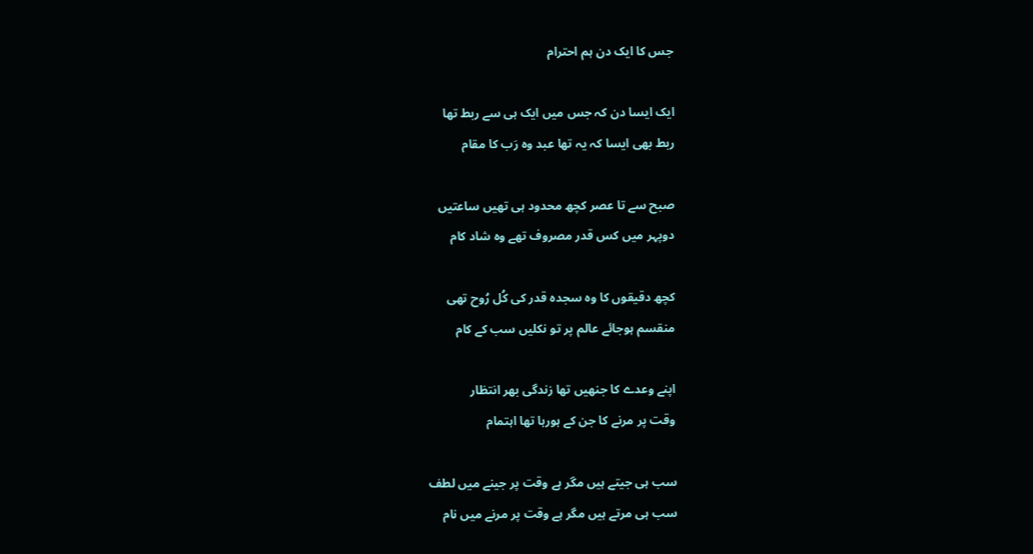جس کا ایک دن ہم احترام

ایک ایسا دن کہ جس میں ایک ہی سے ربط تھا
ربط بھی ایسا کہ یہ تھا عبد وہ رَب کا مقام

صبح سے تا عصر کچھ محدود ہی تھیں ساعتیں
دوپہر میں کس قدر مصروف تھے وہ شاد کام

کچھ دقیقوں کا وہ سجدہ قدر کی کُل رُوح تھی
منقسم ہوجائے عالم پر تو نکلیں سب کے کام

اپنے وعدے کا جنھیں تھا زندگی بھر انتظار
وقت پر مرنے کا جن کے ہورہا تھا اہتمام

سب ہی جیتے ہیں مگر ہے وقت پر جینے میں لطف
سب ہی مرتے ہیں مگر ہے وقت پر مرنے میں نام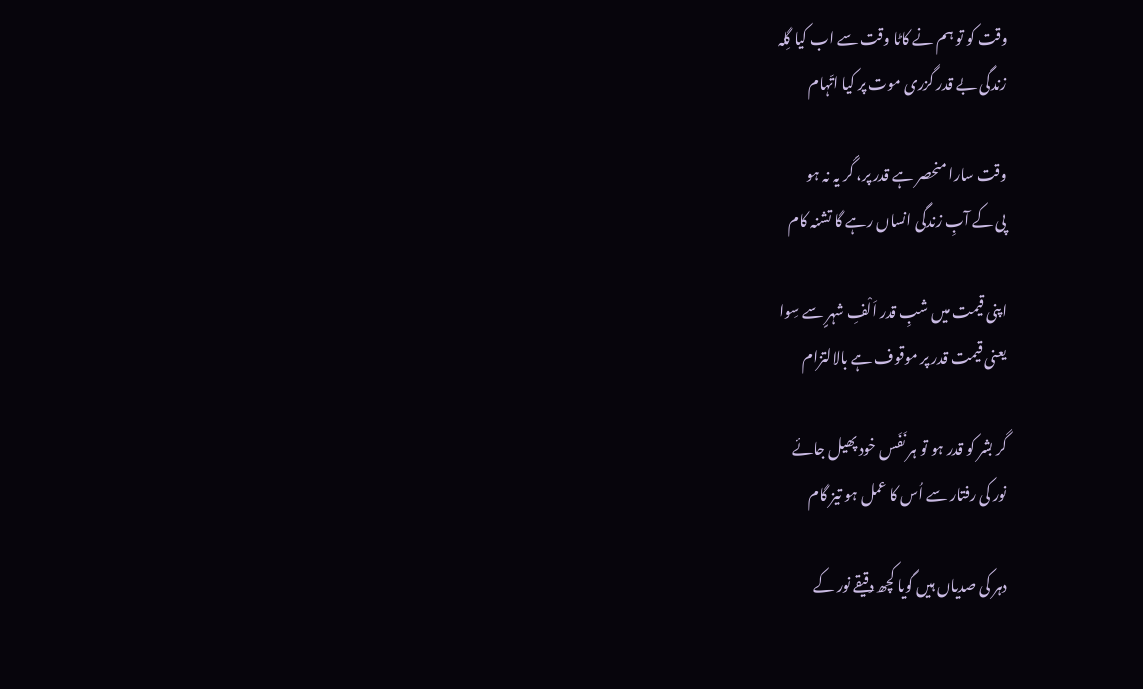وقت کو تو ہم نے کاٹا وقت سے اب کیا گِلہ
زندگی بے قدر گزری موت پر کیا اتّہام

وقت سارا منحصر ہے قدر پر، گَر یہ نہ ہو
پی کے آبِ زندگی انساں رہے گا تشنہ کام

اپنی قیمت میں شبِ قدر اَلْفِ شہرٍ سے سِوا
یعنی قیمت قدر پر موقوف ہے بالالتزام

گر بشر کو قدر ہو تو ہر نَفَس خود پھیل جائے
نور کی رفتار سے اُس کا عمل ہو تیز گام

دہر کی صدیاں ہیں گویا کچھ دقیقے نور کے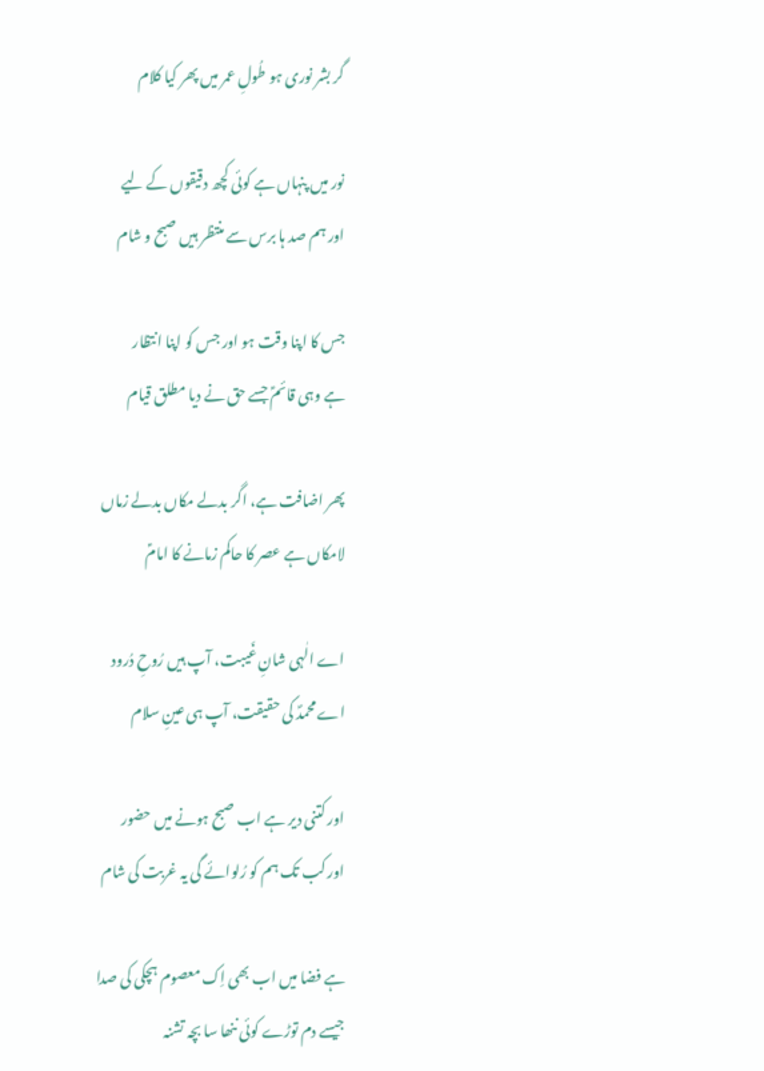گر بشر نوری ہو طُولِ عمر میں پھر کیا کلام

نور میں پنہاں ہے کوئی کچھ دقیقوں کے لیے
اور ہم صد ہا برس سے منتظر ہیں صبح و شام

جس کا اپنا وقت ہو اور جس کو اپنا انتظار
ہے وہی قائمؑ جسے حق نے دیا مطلق قیام

پھر اضافت ہے، اگر بدلے مکاں بدلے زماں
لامکاں ہے عصر کا حاکم زمانے کا امامؑ

اے الٰہی شانِ غَیبت، آپ ہیں رُوحِ دُرود
اے محمدؐ کی حقیقت، آپ ہی عینِ سلام

اور کتنی دیر ہے اب صبح ہونے میں حضور
اور کب تک ہم کو رُلوائے گی یہ غربت کی شام

ہے فضا میں اب بھی اِک معصوم ہچکی کی صدا
جیسے دم توڑے کوئی ننھا سا بچہ تشنہ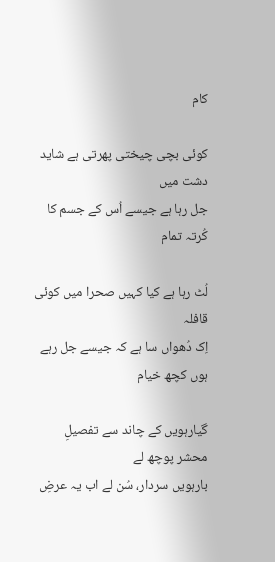کام

کوئی بچی چیختی پھرتی ہے شاید دشت میں
جل رہا ہے جیسے اُس کے جسم کا کُرتہ تمام

لُٹ رہا ہے کیا کہیں صحرا میں کوئی قافلہ
اِک دُھواں سا ہے کہ جیسے جل رہے ہوں کچھ خیام

گیارہویں کے چاند سے تفصیلِ محشر پوچھ لے
بارہویں سردار، سُن لے اب یہ عرضِ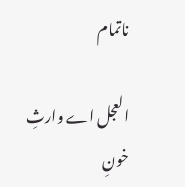ناتمام

العجل اے وارثِ خونِ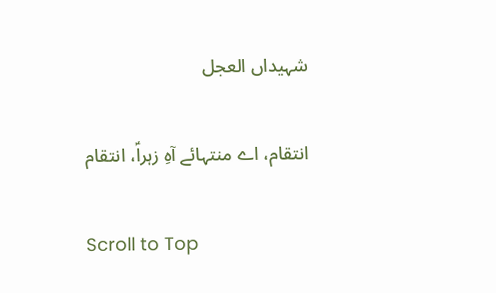شہیداں العجل

انتقام، اے منتہائے آہِ زہراؑ، انتقام

Scroll to Top